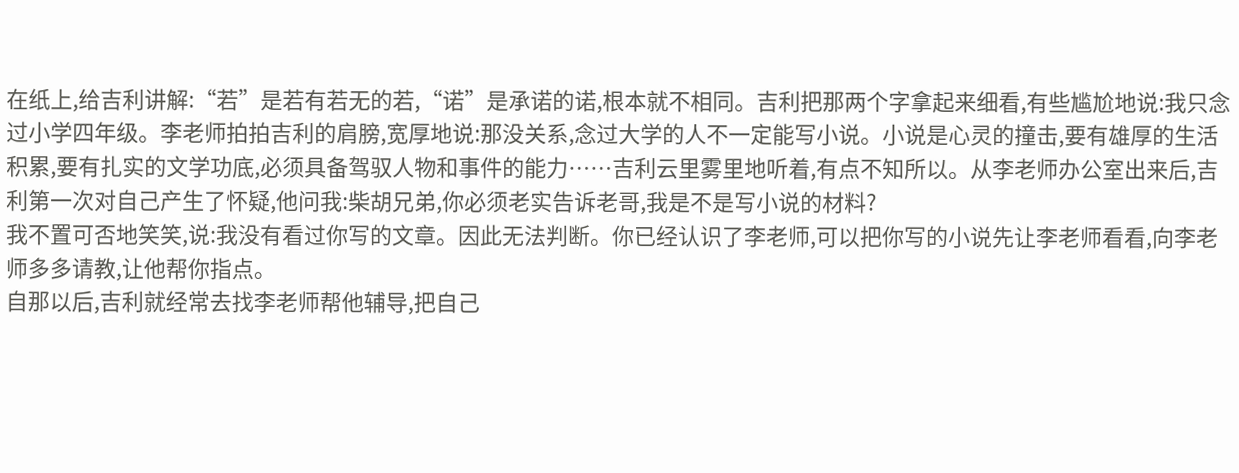在纸上,给吉利讲解:“若”是若有若无的若,“诺”是承诺的诺,根本就不相同。吉利把那两个字拿起来细看,有些尴尬地说:我只念过小学四年级。李老师拍拍吉利的肩膀,宽厚地说:那没关系,念过大学的人不一定能写小说。小说是心灵的撞击,要有雄厚的生活积累,要有扎实的文学功底,必须具备驾驭人物和事件的能力……吉利云里雾里地听着,有点不知所以。从李老师办公室出来后,吉利第一次对自己产生了怀疑,他问我:柴胡兄弟,你必须老实告诉老哥,我是不是写小说的材料?
我不置可否地笑笑,说:我没有看过你写的文章。因此无法判断。你已经认识了李老师,可以把你写的小说先让李老师看看,向李老师多多请教,让他帮你指点。
自那以后,吉利就经常去找李老师帮他辅导,把自己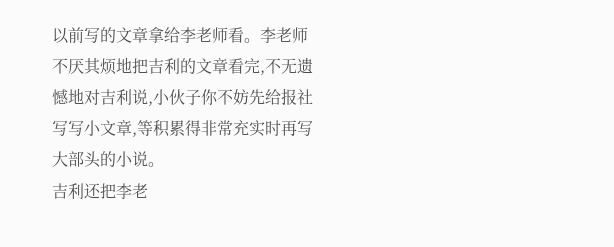以前写的文章拿给李老师看。李老师不厌其烦地把吉利的文章看完,不无遗憾地对吉利说,小伙子你不妨先给报社写写小文章,等积累得非常充实时再写大部头的小说。
吉利还把李老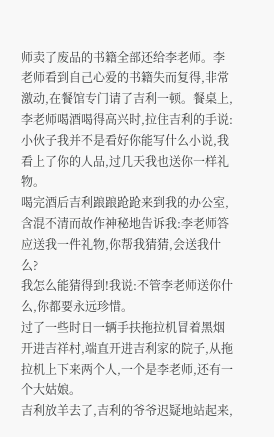师卖了废品的书籍全部还给李老师。李老师看到自己心爱的书籍失而复得,非常激动,在餐馆专门请了吉利一顿。餐桌上,李老师喝酒喝得高兴时,拉住吉利的手说:小伙子我并不是看好你能写什么小说,我看上了你的人品,过几天我也送你一样礼物。
喝完酒后吉利踉踉跄跄来到我的办公室,含混不清而故作神秘地告诉我:李老师答应送我一件礼物,你帮我猜猜,会送我什么?
我怎么能猜得到!我说:不管李老师送你什么,你都要永远珍惜。
过了一些时日一辆手扶拖拉机冒着黑烟开进吉祥村,端直开进吉利家的院子,从拖拉机上下来两个人,一个是李老师,还有一个大姑娘。
吉利放羊去了,吉利的爷爷迟疑地站起来,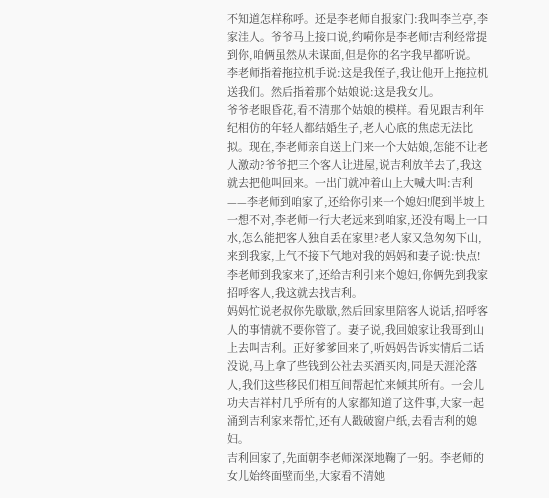不知道怎样称呼。还是李老师自报家门:我叫李兰亭,李家洼人。爷爷马上接口说,约嗬你是李老师!吉利经常提到你,咱俩虽然从未谋面,但是你的名字我早都听说。
李老师指着拖拉机手说:这是我侄子,我让他开上拖拉机送我们。然后指着那个姑娘说:这是我女儿。
爷爷老眼昏花,看不清那个姑娘的模样。看见跟吉利年纪相仿的年轻人都结婚生子,老人心底的焦虑无法比拟。现在,李老师亲自送上门来一个大姑娘,怎能不让老人激动?爷爷把三个客人让进屋,说吉利放羊去了,我这就去把他叫回来。一出门就冲着山上大喊大叫:吉利——李老师到咱家了,还给你引来一个媳妇!爬到半坡上一想不对,李老师一行大老远来到咱家,还没有喝上一口水,怎么能把客人独自丢在家里?老人家又急匆匆下山,来到我家,上气不接下气地对我的妈妈和妻子说:快点!李老师到我家来了,还给吉利引来个媳妇,你俩先到我家招呼客人,我这就去找吉利。
妈妈忙说老叔你先歇歇,然后回家里陪客人说话,招呼客人的事情就不要你管了。妻子说,我回娘家让我哥到山上去叫吉利。正好爹爹回来了,听妈妈告诉实情后二话没说,马上拿了些钱到公社去买酒买肉,同是天涯沦落人,我们这些移民们相互间帮起忙来倾其所有。一会儿功夫吉祥村几乎所有的人家都知道了这件事,大家一起涌到吉利家来帮忙,还有人戳破窗户纸,去看吉利的媳妇。
吉利回家了,先面朝李老师深深地鞠了一躬。李老师的女儿始终面壁而坐,大家看不清她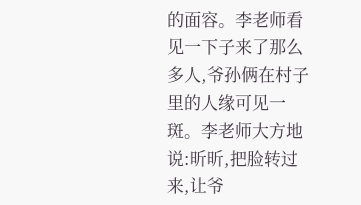的面容。李老师看见一下子来了那么多人,爷孙俩在村子里的人缘可见一斑。李老师大方地说:昕昕,把脸转过来,让爷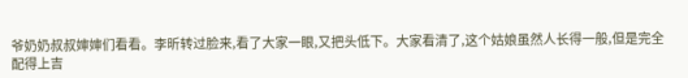爷奶奶叔叔婶婶们看看。李昕转过脸来,看了大家一眼,又把头低下。大家看清了,这个姑娘虽然人长得一般,但是完全配得上吉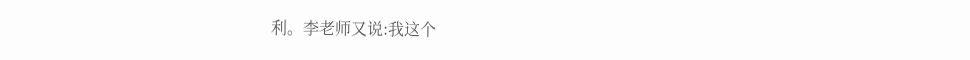利。李老师又说:我这个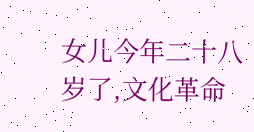女儿今年二十八岁了,文化革命